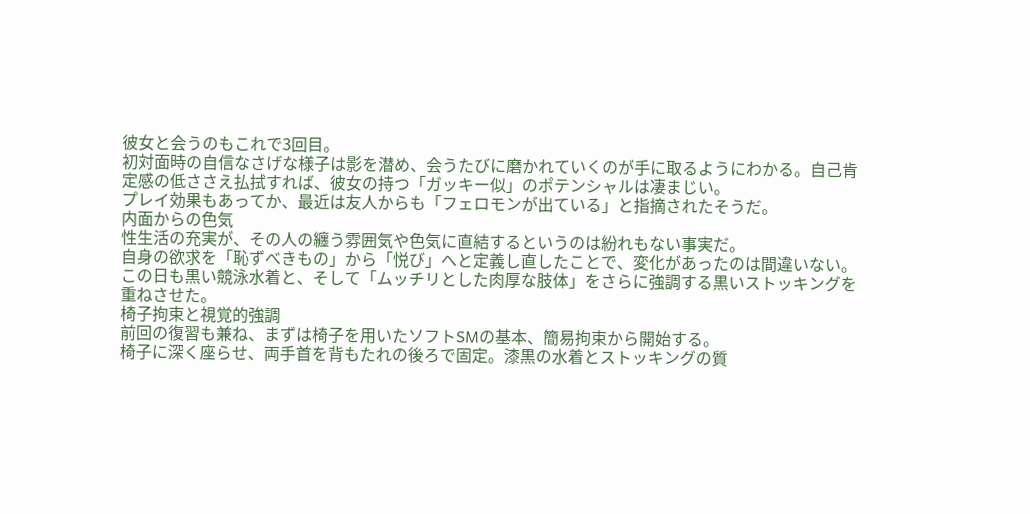彼女と会うのもこれで3回目。
初対面時の自信なさげな様子は影を潜め、会うたびに磨かれていくのが手に取るようにわかる。自己肯定感の低ささえ払拭すれば、彼女の持つ「ガッキー似」のポテンシャルは凄まじい。
プレイ効果もあってか、最近は友人からも「フェロモンが出ている」と指摘されたそうだ。
内面からの色気
性生活の充実が、その人の纏う雰囲気や色気に直結するというのは紛れもない事実だ。
自身の欲求を「恥ずべきもの」から「悦び」へと定義し直したことで、変化があったのは間違いない。
この日も黒い競泳水着と、そして「ムッチリとした肉厚な肢体」をさらに強調する黒いストッキングを重ねさせた。
椅子拘束と視覚的強調
前回の復習も兼ね、まずは椅子を用いたソフトSMの基本、簡易拘束から開始する。
椅子に深く座らせ、両手首を背もたれの後ろで固定。漆黒の水着とストッキングの質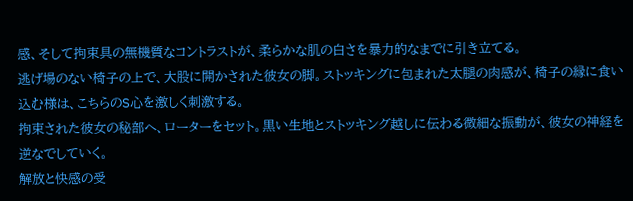感、そして拘束具の無機質なコントラストが、柔らかな肌の白さを暴力的なまでに引き立てる。
逃げ場のない椅子の上で、大股に開かされた彼女の脚。ストッキングに包まれた太腿の肉感が、椅子の縁に食い込む様は、こちらのS心を激しく刺激する。
拘束された彼女の秘部へ、ローターをセット。黒い生地とストッキング越しに伝わる微細な振動が、彼女の神経を逆なでしていく。
解放と快感の受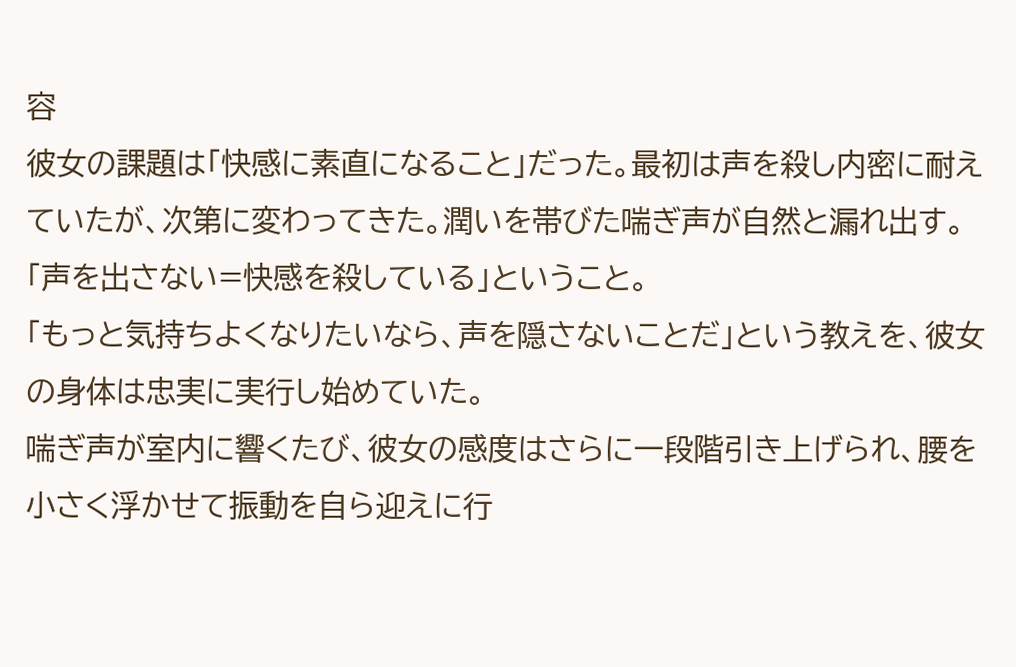容
彼女の課題は「快感に素直になること」だった。最初は声を殺し内密に耐えていたが、次第に変わってきた。潤いを帯びた喘ぎ声が自然と漏れ出す。
「声を出さない=快感を殺している」ということ。
「もっと気持ちよくなりたいなら、声を隠さないことだ」という教えを、彼女の身体は忠実に実行し始めていた。
喘ぎ声が室内に響くたび、彼女の感度はさらに一段階引き上げられ、腰を小さく浮かせて振動を自ら迎えに行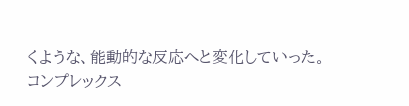くような、能動的な反応へと変化していった。
コンプレックス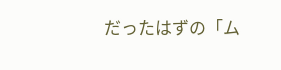だったはずの「ム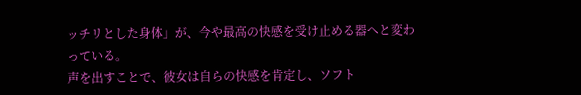ッチリとした身体」が、今や最高の快感を受け止める器へと変わっている。
声を出すことで、彼女は自らの快感を肯定し、ソフト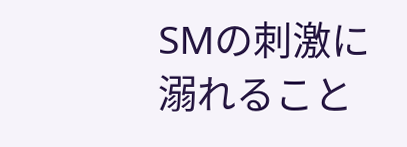SMの刺激に溺れること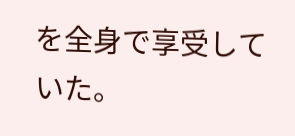を全身で享受していた。